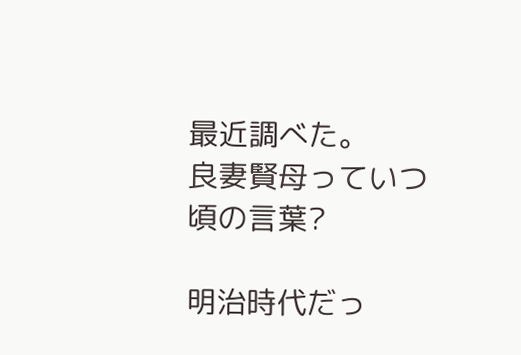最近調べた。
良妻賢母っていつ頃の言葉?

明治時代だっ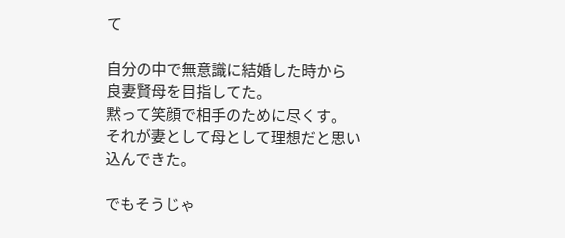て

自分の中で無意識に結婚した時から
良妻賢母を目指してた。
黙って笑顔で相手のために尽くす。
それが妻として母として理想だと思い込んできた。

でもそうじゃ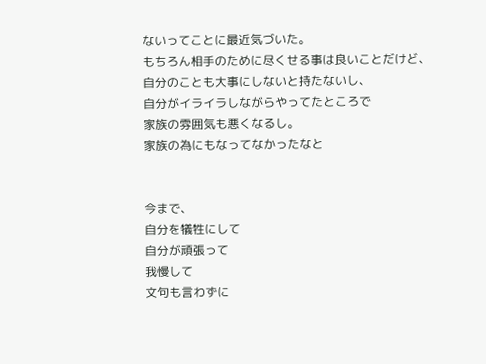ないってことに最近気づいた。
もちろん相手のために尽くせる事は良いことだけど、
自分のことも大事にしないと持たないし、
自分がイライラしながらやってたところで
家族の雰囲気も悪くなるし。
家族の為にもなってなかったなと


今まで、
自分を犠牲にして
自分が頑張って
我慢して
文句も言わずに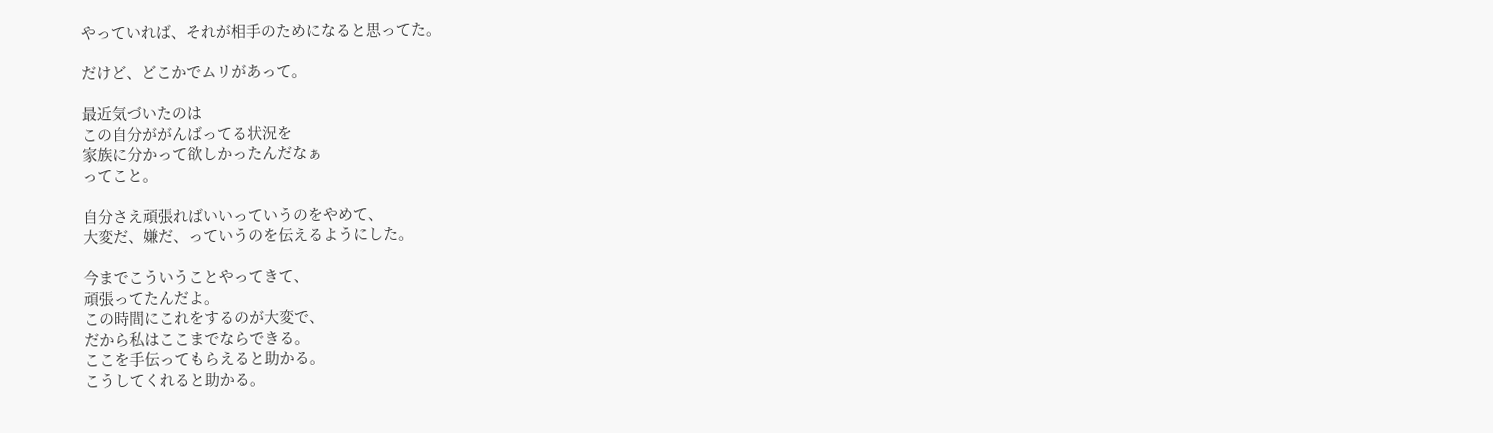やっていれば、それが相手のためになると思ってた。

だけど、どこかでムリがあって。

最近気づいたのは
この自分ががんばってる状況を
家族に分かって欲しかったんだなぁ
ってこと。

自分さえ頑張ればいいっていうのをやめて、
大変だ、嫌だ、っていうのを伝えるようにした。

今までこういうことやってきて、
頑張ってたんだよ。
この時間にこれをするのが大変で、
だから私はここまでならできる。
ここを手伝ってもらえると助かる。
こうしてくれると助かる。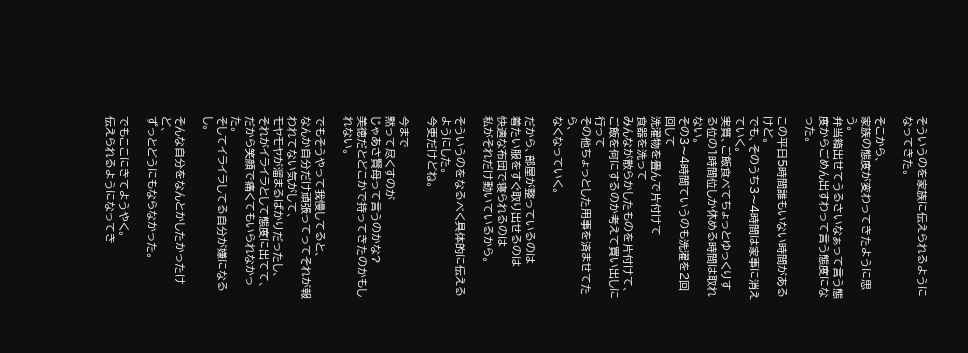そういうのを家族に伝えられるようになってきた。

そこから、
家族の態度が変わってきたように思う。
弁当箱出せてうるさいなぁって言う態度からごめん出すわって言う態度になった。

この平日5時間誰もいない時間があるけど。
でも、そのうち3〜4時間は家事に消えていく。
実質、ご飯食べてちょっとゆっくりする位の1時間位しか休める時間は取れない。
その3〜4時間ていうのも洗濯を2回回して
洗濯物を畳んで片付けて
食器を洗って
みんなが散らかしたものを片付けて、
ご飯を何にするのか考えて買い出しに行って
その他ちょっとした用事を済ませてたら、
なくなっていく。

だから、部屋が整っているのは
着たい服をすぐ取り出せるのは
快適な布団で寝られるのは
私がそれだけ動いているから。

そういうのをなるべく具体的に伝えるようにした。
今更だけどね。

今まで
黙って尽くすのが
じゃあさ賢母って言うのかな?
美徳だとどこかで持ってきたのかもしれない。

でもそうやって我慢してると、
なんか自分だけ頑張ってってそれが報われてない気がして、
モヤモヤが溜まるばかりだったし、
それがイライラとして態度に出てて、
だから笑顔で痛くてもいられなかった。
そしてイライラしてる自分が嫌になるし。

そんな自分をなんとかしたかったけど、
ずっとどうにもならなかった。

でもここにきてようやく。
伝えられるようになってき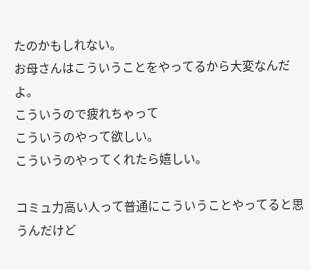たのかもしれない。
お母さんはこういうことをやってるから大変なんだよ。
こういうので疲れちゃって
こういうのやって欲しい。
こういうのやってくれたら嬉しい。

コミュ力高い人って普通にこういうことやってると思うんだけど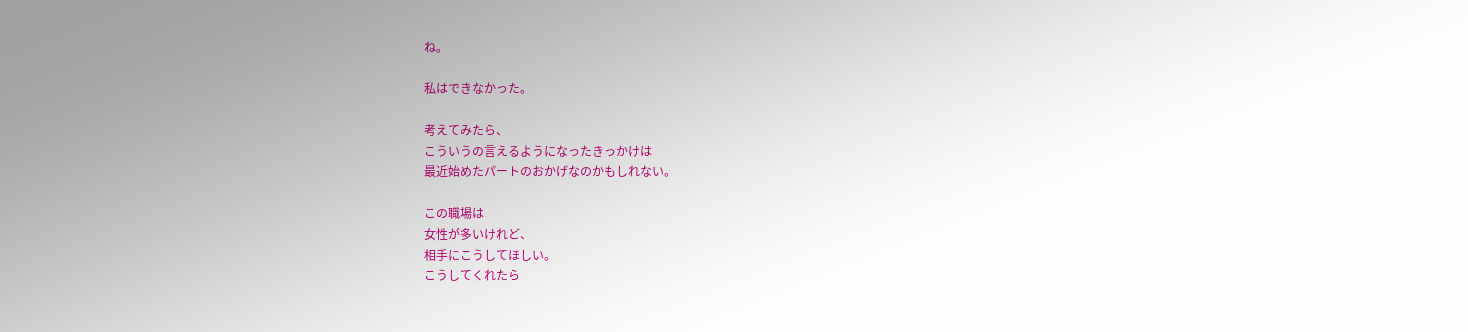ね。

私はできなかった。

考えてみたら、
こういうの言えるようになったきっかけは
最近始めたパートのおかげなのかもしれない。

この職場は
女性が多いけれど、
相手にこうしてほしい。
こうしてくれたら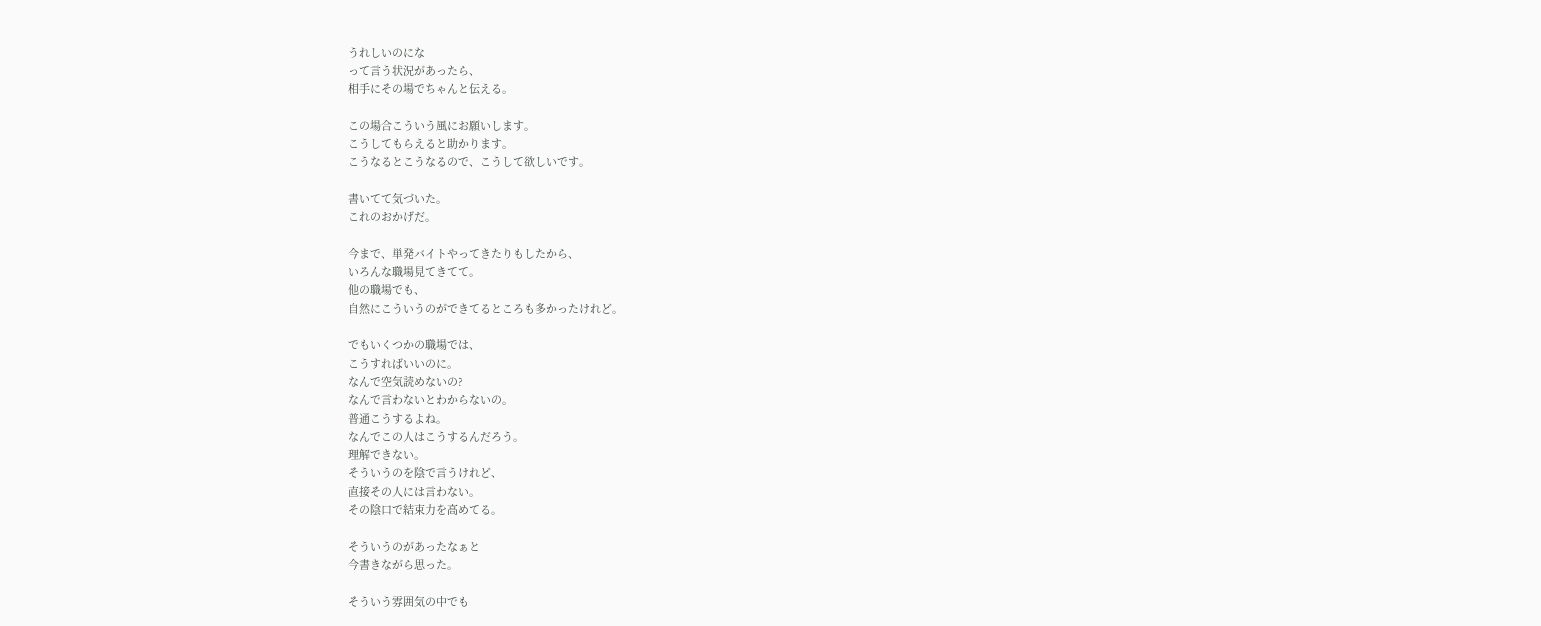うれしいのにな
って言う状況があったら、
相手にその場でちゃんと伝える。

この場合こういう風にお願いします。
こうしてもらえると助かります。
こうなるとこうなるので、こうして欲しいです。

書いてて気づいた。
これのおかげだ。

今まで、単発バイトやってきたりもしたから、
いろんな職場見てきてて。
他の職場でも、
自然にこういうのができてるところも多かったけれど。

でもいくつかの職場では、
こうすればいいのに。
なんで空気読めないの?
なんで言わないとわからないの。
普通こうするよね。
なんでこの人はこうするんだろう。
理解できない。
そういうのを陰で言うけれど、
直接その人には言わない。
その陰口で結束力を高めてる。

そういうのがあったなぁと
今書きながら思った。

そういう雰囲気の中でも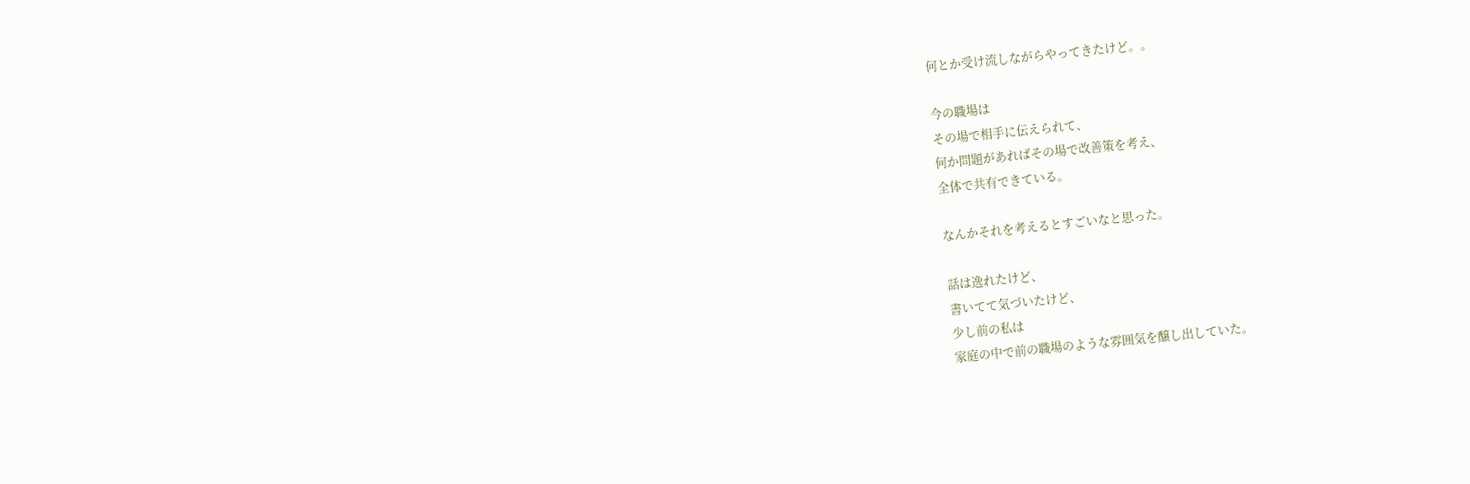何とか受け流しながらやってきたけど。。

今の職場は
その場で相手に伝えられて、
何か問題があればその場で改善策を考え、
全体で共有できている。

なんかそれを考えるとすごいなと思った。

話は逸れたけど、
書いてて気づいたけど、
少し前の私は
家庭の中で前の職場のような雰囲気を醸し出していた。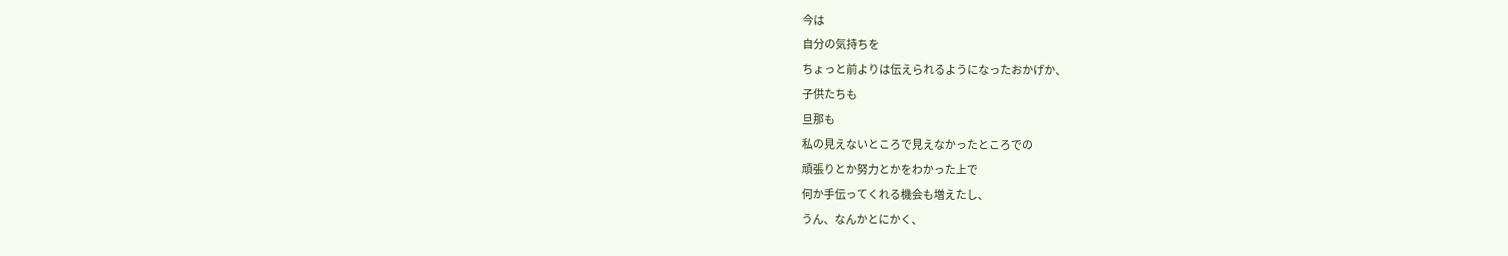今は
自分の気持ちを
ちょっと前よりは伝えられるようになったおかげか、
子供たちも
旦那も
私の見えないところで見えなかったところでの
頑張りとか努力とかをわかった上で
何か手伝ってくれる機会も増えたし、
うん、なんかとにかく、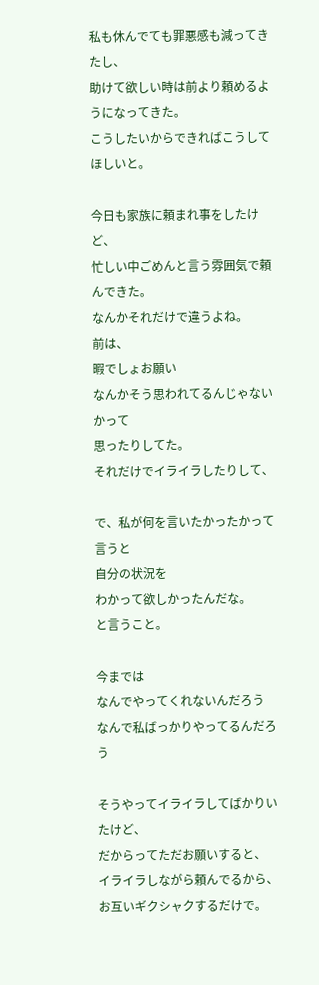私も休んでても罪悪感も減ってきたし、
助けて欲しい時は前より頼めるようになってきた。
こうしたいからできればこうしてほしいと。

今日も家族に頼まれ事をしたけど、
忙しい中ごめんと言う雰囲気で頼んできた。
なんかそれだけで違うよね。
前は、
暇でしょお願い
なんかそう思われてるんじゃないかって
思ったりしてた。
それだけでイライラしたりして、

で、私が何を言いたかったかって言うと
自分の状況を
わかって欲しかったんだな。
と言うこと。

今までは
なんでやってくれないんだろう
なんで私ばっかりやってるんだろう

そうやってイライラしてばかりいたけど、
だからってただお願いすると、
イライラしながら頼んでるから、
お互いギクシャクするだけで。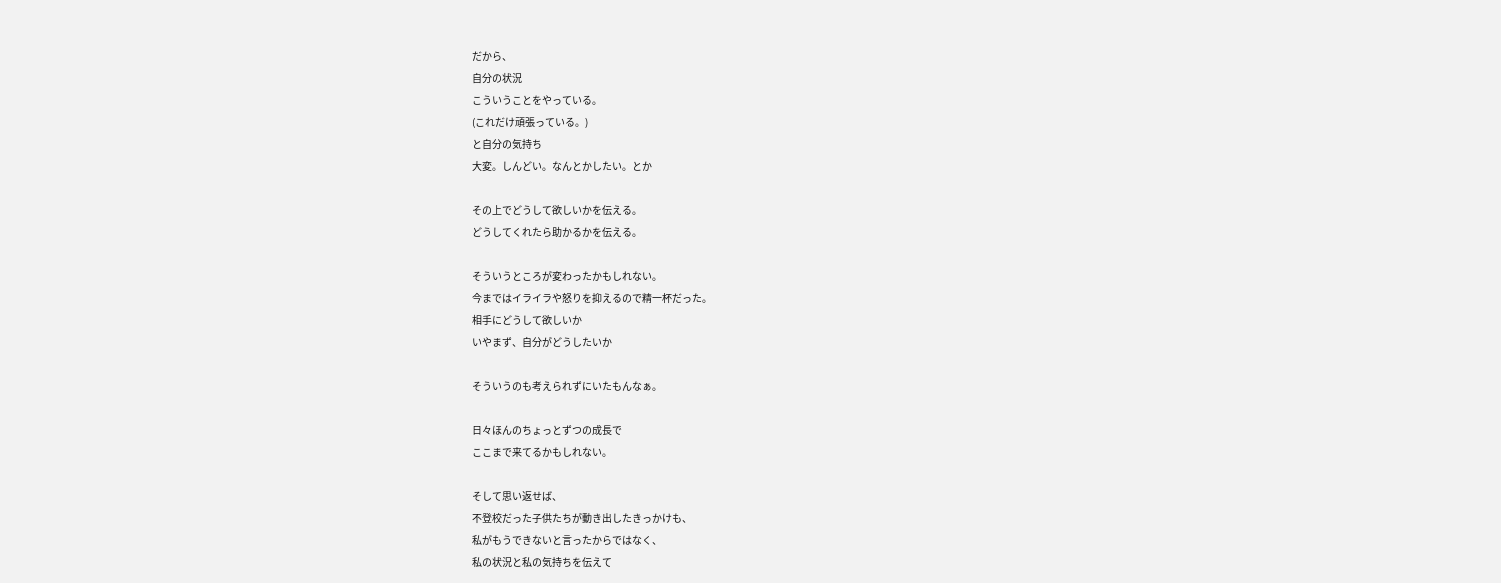だから、
自分の状況
こういうことをやっている。
(これだけ頑張っている。)
と自分の気持ち
大変。しんどい。なんとかしたい。とか

その上でどうして欲しいかを伝える。
どうしてくれたら助かるかを伝える。

そういうところが変わったかもしれない。
今まではイライラや怒りを抑えるので精一杯だった。
相手にどうして欲しいか
いやまず、自分がどうしたいか

そういうのも考えられずにいたもんなぁ。

日々ほんのちょっとずつの成長で
ここまで来てるかもしれない。

そして思い返せば、
不登校だった子供たちが動き出したきっかけも、
私がもうできないと言ったからではなく、
私の状況と私の気持ちを伝えて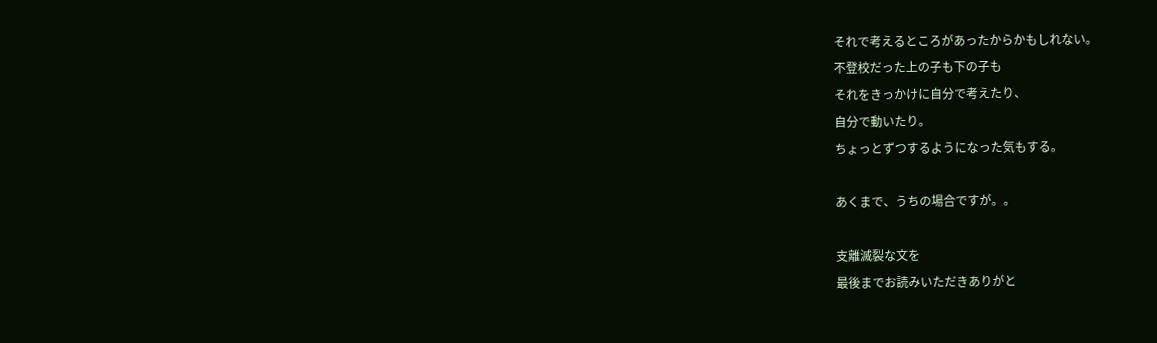それで考えるところがあったからかもしれない。
不登校だった上の子も下の子も
それをきっかけに自分で考えたり、
自分で動いたり。
ちょっとずつするようになった気もする。

あくまで、うちの場合ですが。。

支離滅裂な文を
最後までお読みいただきありがと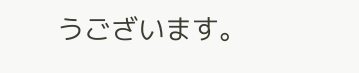うございます。